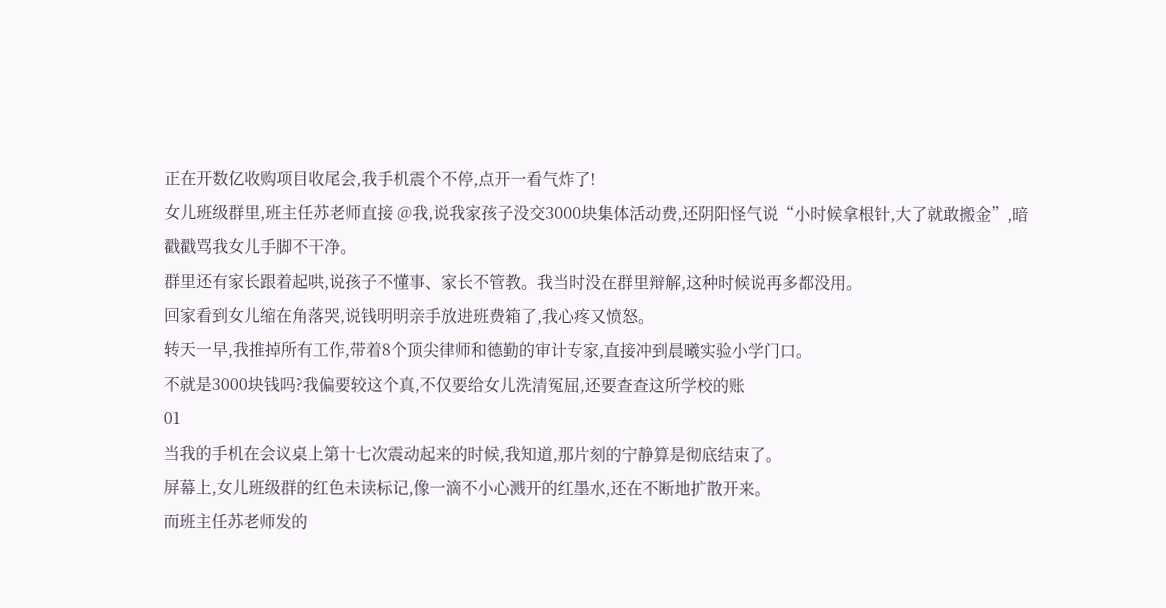正在开数亿收购项目收尾会,我手机震个不停,点开一看气炸了!
女儿班级群里,班主任苏老师直接 @我,说我家孩子没交3000块集体活动费,还阴阳怪气说“小时候拿根针,大了就敢搬金”,暗戳戳骂我女儿手脚不干净。
群里还有家长跟着起哄,说孩子不懂事、家长不管教。我当时没在群里辩解,这种时候说再多都没用。
回家看到女儿缩在角落哭,说钱明明亲手放进班费箱了,我心疼又愤怒。
转天一早,我推掉所有工作,带着8个顶尖律师和德勤的审计专家,直接冲到晨曦实验小学门口。
不就是3000块钱吗?我偏要较这个真,不仅要给女儿洗清冤屈,还要查查这所学校的账
01
当我的手机在会议桌上第十七次震动起来的时候,我知道,那片刻的宁静算是彻底结束了。
屏幕上,女儿班级群的红色未读标记,像一滴不小心溅开的红墨水,还在不断地扩散开来。
而班主任苏老师发的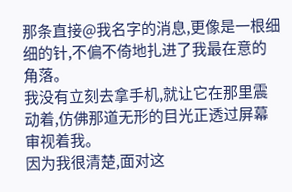那条直接@我名字的消息,更像是一根细细的针,不偏不倚地扎进了我最在意的角落。
我没有立刻去拿手机,就让它在那里震动着,仿佛那道无形的目光正透过屏幕审视着我。
因为我很清楚,面对这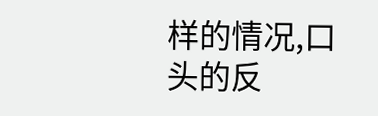样的情况,口头的反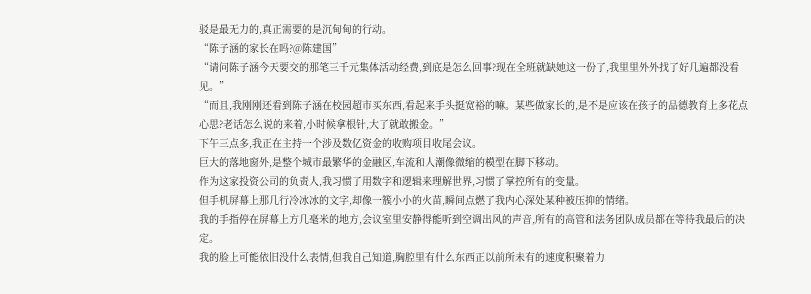驳是最无力的,真正需要的是沉甸甸的行动。
“陈子涵的家长在吗?@陈建国”
“请问陈子涵今天要交的那笔三千元集体活动经费,到底是怎么回事?现在全班就缺她这一份了,我里里外外找了好几遍都没看见。”
“而且,我刚刚还看到陈子涵在校园超市买东西,看起来手头挺宽裕的嘛。某些做家长的,是不是应该在孩子的品德教育上多花点心思?老话怎么说的来着,小时候拿根针,大了就敢搬金。”
下午三点多,我正在主持一个涉及数亿资金的收购项目收尾会议。
巨大的落地窗外,是整个城市最繁华的金融区,车流和人潮像微缩的模型在脚下移动。
作为这家投资公司的负责人,我习惯了用数字和逻辑来理解世界,习惯了掌控所有的变量。
但手机屏幕上那几行冷冰冰的文字,却像一簇小小的火苗,瞬间点燃了我内心深处某种被压抑的情绪。
我的手指停在屏幕上方几毫米的地方,会议室里安静得能听到空调出风的声音,所有的高管和法务团队成员都在等待我最后的决定。
我的脸上可能依旧没什么表情,但我自己知道,胸腔里有什么东西正以前所未有的速度积聚着力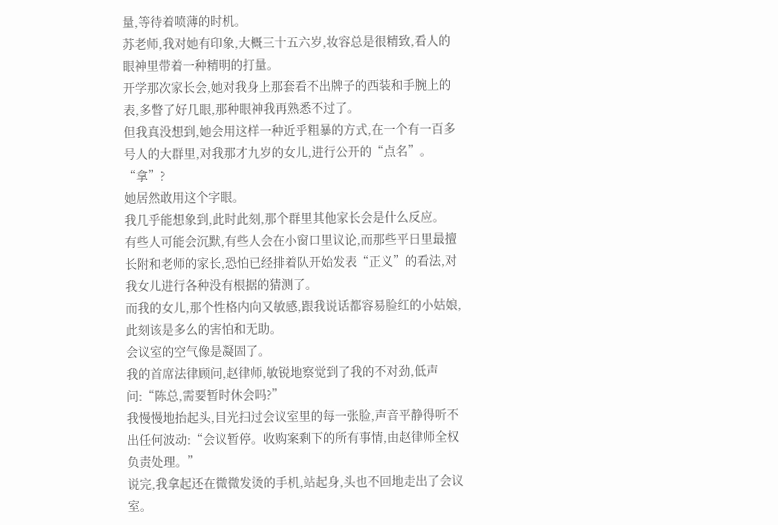量,等待着喷薄的时机。
苏老师,我对她有印象,大概三十五六岁,妆容总是很精致,看人的眼神里带着一种精明的打量。
开学那次家长会,她对我身上那套看不出牌子的西装和手腕上的表,多瞥了好几眼,那种眼神我再熟悉不过了。
但我真没想到,她会用这样一种近乎粗暴的方式,在一个有一百多号人的大群里,对我那才九岁的女儿,进行公开的“点名”。
“拿”?
她居然敢用这个字眼。
我几乎能想象到,此时此刻,那个群里其他家长会是什么反应。
有些人可能会沉默,有些人会在小窗口里议论,而那些平日里最擅长附和老师的家长,恐怕已经排着队开始发表“正义”的看法,对我女儿进行各种没有根据的猜测了。
而我的女儿,那个性格内向又敏感,跟我说话都容易脸红的小姑娘,此刻该是多么的害怕和无助。
会议室的空气像是凝固了。
我的首席法律顾问,赵律师,敏锐地察觉到了我的不对劲,低声问:“陈总,需要暂时休会吗?”
我慢慢地抬起头,目光扫过会议室里的每一张脸,声音平静得听不出任何波动:“会议暂停。收购案剩下的所有事情,由赵律师全权负责处理。”
说完,我拿起还在微微发烫的手机,站起身,头也不回地走出了会议室。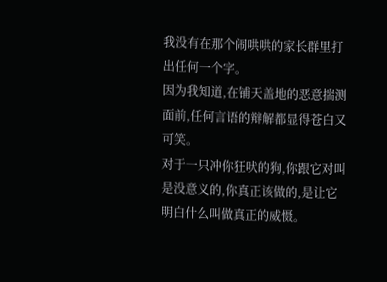我没有在那个闹哄哄的家长群里打出任何一个字。
因为我知道,在铺天盖地的恶意揣测面前,任何言语的辩解都显得苍白又可笑。
对于一只冲你狂吠的狗,你跟它对叫是没意义的,你真正该做的,是让它明白什么叫做真正的威慑。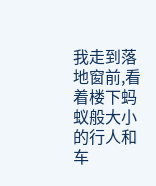我走到落地窗前,看着楼下蚂蚁般大小的行人和车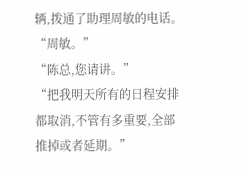辆,拨通了助理周敏的电话。
“周敏。”
“陈总,您请讲。”
“把我明天所有的日程安排都取消,不管有多重要,全部推掉或者延期。”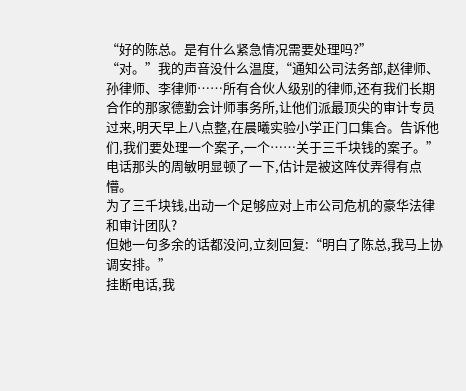“好的陈总。是有什么紧急情况需要处理吗?”
“对。”我的声音没什么温度,“通知公司法务部,赵律师、孙律师、李律师……所有合伙人级别的律师,还有我们长期合作的那家德勤会计师事务所,让他们派最顶尖的审计专员过来,明天早上八点整,在晨曦实验小学正门口集合。告诉他们,我们要处理一个案子,一个……关于三千块钱的案子。”
电话那头的周敏明显顿了一下,估计是被这阵仗弄得有点懵。
为了三千块钱,出动一个足够应对上市公司危机的豪华法律和审计团队?
但她一句多余的话都没问,立刻回复:“明白了陈总,我马上协调安排。”
挂断电话,我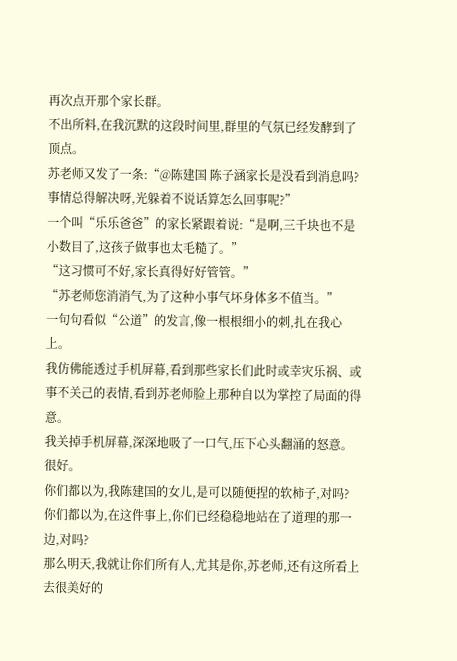再次点开那个家长群。
不出所料,在我沉默的这段时间里,群里的气氛已经发酵到了顶点。
苏老师又发了一条:“@陈建国 陈子涵家长是没看到消息吗?事情总得解决呀,光躲着不说话算怎么回事呢?”
一个叫“乐乐爸爸”的家长紧跟着说:“是啊,三千块也不是小数目了,这孩子做事也太毛糙了。”
“这习惯可不好,家长真得好好管管。”
“苏老师您消消气,为了这种小事气坏身体多不值当。”
一句句看似“公道”的发言,像一根根细小的刺,扎在我心上。
我仿佛能透过手机屏幕,看到那些家长们此时或幸灾乐祸、或事不关己的表情,看到苏老师脸上那种自以为掌控了局面的得意。
我关掉手机屏幕,深深地吸了一口气,压下心头翻涌的怒意。
很好。
你们都以为,我陈建国的女儿,是可以随便捏的软柿子,对吗?
你们都以为,在这件事上,你们已经稳稳地站在了道理的那一边,对吗?
那么明天,我就让你们所有人,尤其是你,苏老师,还有这所看上去很美好的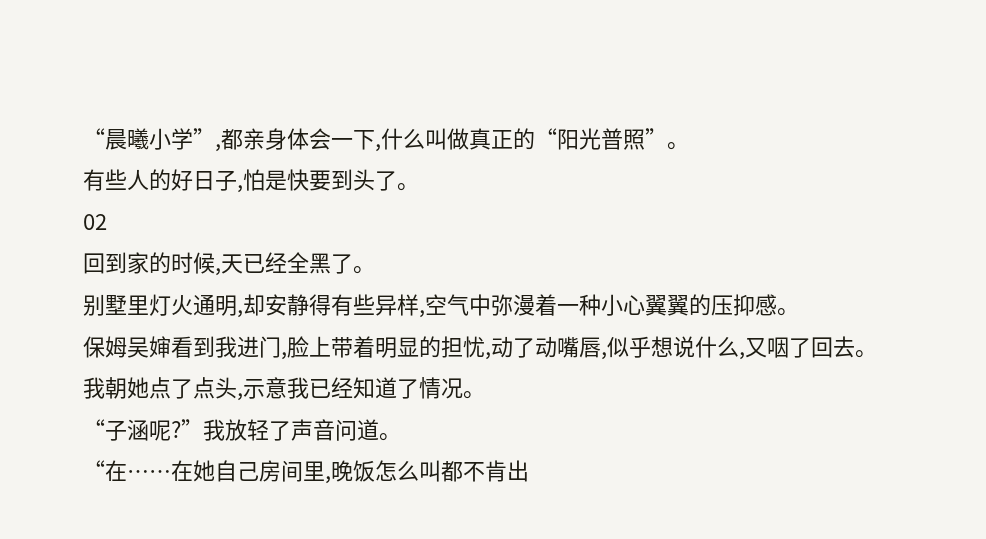“晨曦小学”,都亲身体会一下,什么叫做真正的“阳光普照”。
有些人的好日子,怕是快要到头了。
02
回到家的时候,天已经全黑了。
别墅里灯火通明,却安静得有些异样,空气中弥漫着一种小心翼翼的压抑感。
保姆吴婶看到我进门,脸上带着明显的担忧,动了动嘴唇,似乎想说什么,又咽了回去。
我朝她点了点头,示意我已经知道了情况。
“子涵呢?”我放轻了声音问道。
“在……在她自己房间里,晚饭怎么叫都不肯出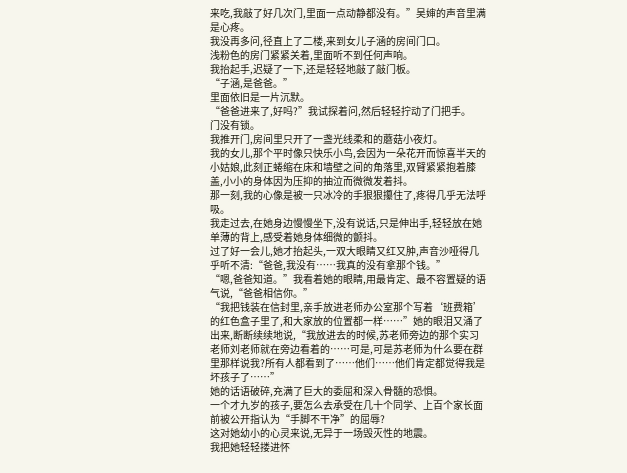来吃,我敲了好几次门,里面一点动静都没有。”吴婶的声音里满是心疼。
我没再多问,径直上了二楼,来到女儿子涵的房间门口。
浅粉色的房门紧紧关着,里面听不到任何声响。
我抬起手,迟疑了一下,还是轻轻地敲了敲门板。
“子涵,是爸爸。”
里面依旧是一片沉默。
“爸爸进来了,好吗?”我试探着问,然后轻轻拧动了门把手。
门没有锁。
我推开门,房间里只开了一盏光线柔和的蘑菇小夜灯。
我的女儿,那个平时像只快乐小鸟,会因为一朵花开而惊喜半天的小姑娘,此刻正蜷缩在床和墙壁之间的角落里,双臂紧紧抱着膝盖,小小的身体因为压抑的抽泣而微微发着抖。
那一刻,我的心像是被一只冰冷的手狠狠攥住了,疼得几乎无法呼吸。
我走过去,在她身边慢慢坐下,没有说话,只是伸出手,轻轻放在她单薄的背上,感受着她身体细微的颤抖。
过了好一会儿,她才抬起头,一双大眼睛又红又肿,声音沙哑得几乎听不清:“爸爸,我没有……我真的没有拿那个钱。”
“嗯,爸爸知道。”我看着她的眼睛,用最肯定、最不容置疑的语气说,“爸爸相信你。”
“我把钱装在信封里,亲手放进老师办公室那个写着‘班费箱’的红色盒子里了,和大家放的位置都一样……”她的眼泪又涌了出来,断断续续地说,“我放进去的时候,苏老师旁边的那个实习老师刘老师就在旁边看着的……可是,可是苏老师为什么要在群里那样说我?所有人都看到了……他们……他们肯定都觉得我是坏孩子了……”
她的话语破碎,充满了巨大的委屈和深入骨髓的恐惧。
一个才九岁的孩子,要怎么去承受在几十个同学、上百个家长面前被公开指认为“手脚不干净”的屈辱?
这对她幼小的心灵来说,无异于一场毁灭性的地震。
我把她轻轻搂进怀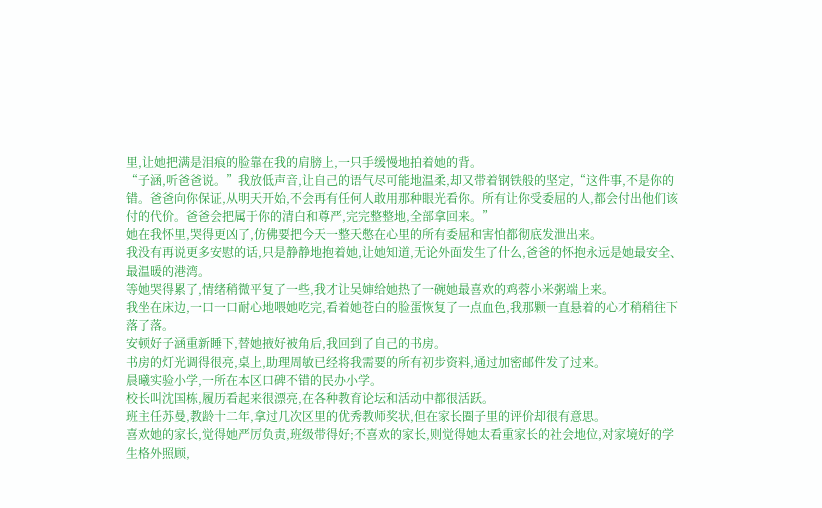里,让她把满是泪痕的脸靠在我的肩膀上,一只手缓慢地拍着她的背。
“子涵,听爸爸说。”我放低声音,让自己的语气尽可能地温柔,却又带着钢铁般的坚定,“这件事,不是你的错。爸爸向你保证,从明天开始,不会再有任何人敢用那种眼光看你。所有让你受委屈的人,都会付出他们该付的代价。爸爸会把属于你的清白和尊严,完完整整地,全部拿回来。”
她在我怀里,哭得更凶了,仿佛要把今天一整天憋在心里的所有委屈和害怕都彻底发泄出来。
我没有再说更多安慰的话,只是静静地抱着她,让她知道,无论外面发生了什么,爸爸的怀抱永远是她最安全、最温暖的港湾。
等她哭得累了,情绪稍微平复了一些,我才让吴婶给她热了一碗她最喜欢的鸡蓉小米粥端上来。
我坐在床边,一口一口耐心地喂她吃完,看着她苍白的脸蛋恢复了一点血色,我那颗一直悬着的心才稍稍往下落了落。
安顿好子涵重新睡下,替她掖好被角后,我回到了自己的书房。
书房的灯光调得很亮,桌上,助理周敏已经将我需要的所有初步资料,通过加密邮件发了过来。
晨曦实验小学,一所在本区口碑不错的民办小学。
校长叫沈国栋,履历看起来很漂亮,在各种教育论坛和活动中都很活跃。
班主任苏曼,教龄十二年,拿过几次区里的优秀教师奖状,但在家长圈子里的评价却很有意思。
喜欢她的家长,觉得她严厉负责,班级带得好;不喜欢的家长,则觉得她太看重家长的社会地位,对家境好的学生格外照顾,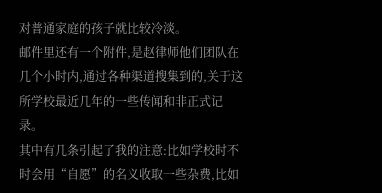对普通家庭的孩子就比较冷淡。
邮件里还有一个附件,是赵律师他们团队在几个小时内,通过各种渠道搜集到的,关于这所学校最近几年的一些传闻和非正式记录。
其中有几条引起了我的注意:比如学校时不时会用“自愿”的名义收取一些杂费,比如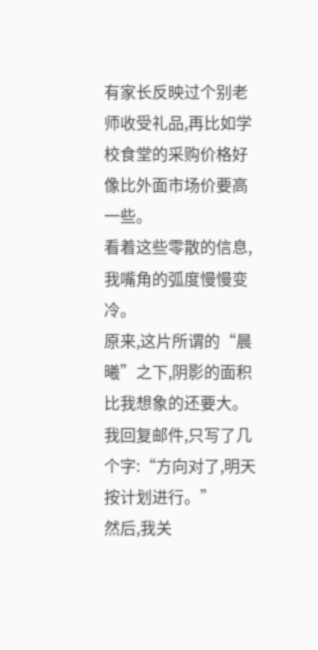有家长反映过个别老师收受礼品,再比如学校食堂的采购价格好像比外面市场价要高一些。
看着这些零散的信息,我嘴角的弧度慢慢变冷。
原来,这片所谓的“晨曦”之下,阴影的面积比我想象的还要大。
我回复邮件,只写了几个字:“方向对了,明天按计划进行。”
然后,我关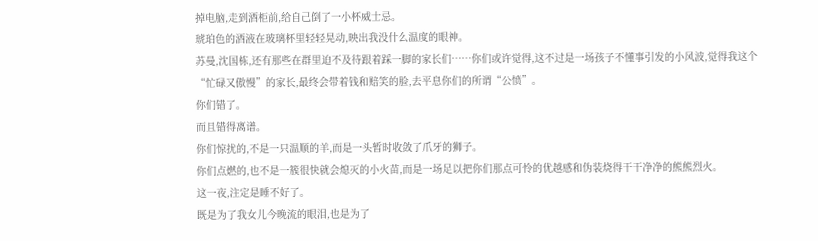掉电脑,走到酒柜前,给自己倒了一小杯威士忌。
琥珀色的酒液在玻璃杯里轻轻晃动,映出我没什么温度的眼神。
苏曼,沈国栋,还有那些在群里迫不及待跟着踩一脚的家长们……你们或许觉得,这不过是一场孩子不懂事引发的小风波,觉得我这个“忙碌又傲慢”的家长,最终会带着钱和赔笑的脸,去平息你们的所谓“公愤”。
你们错了。
而且错得离谱。
你们惊扰的,不是一只温顺的羊,而是一头暂时收敛了爪牙的狮子。
你们点燃的,也不是一簇很快就会熄灭的小火苗,而是一场足以把你们那点可怜的优越感和伪装烧得干干净净的熊熊烈火。
这一夜,注定是睡不好了。
既是为了我女儿今晚流的眼泪,也是为了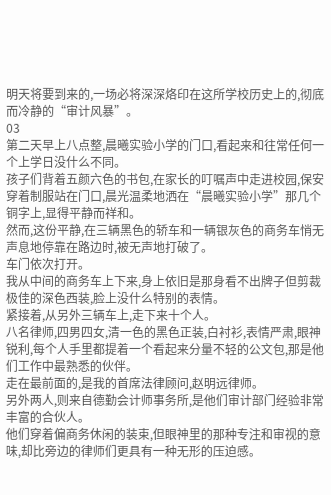明天将要到来的,一场必将深深烙印在这所学校历史上的,彻底而冷静的“审计风暴”。
03
第二天早上八点整,晨曦实验小学的门口,看起来和往常任何一个上学日没什么不同。
孩子们背着五颜六色的书包,在家长的叮嘱声中走进校园,保安穿着制服站在门口,晨光温柔地洒在“晨曦实验小学”那几个铜字上,显得平静而祥和。
然而,这份平静,在三辆黑色的轿车和一辆银灰色的商务车悄无声息地停靠在路边时,被无声地打破了。
车门依次打开。
我从中间的商务车上下来,身上依旧是那身看不出牌子但剪裁极佳的深色西装,脸上没什么特别的表情。
紧接着,从另外三辆车上,走下来十个人。
八名律师,四男四女,清一色的黑色正装,白衬衫,表情严肃,眼神锐利,每个人手里都提着一个看起来分量不轻的公文包,那是他们工作中最熟悉的伙伴。
走在最前面的,是我的首席法律顾问,赵明远律师。
另外两人,则来自德勤会计师事务所,是他们审计部门经验非常丰富的合伙人。
他们穿着偏商务休闲的装束,但眼神里的那种专注和审视的意味,却比旁边的律师们更具有一种无形的压迫感。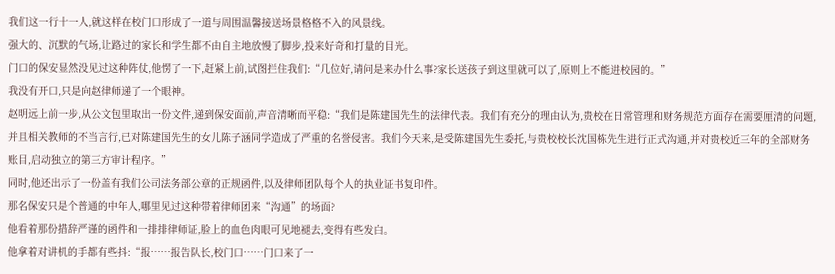我们这一行十一人,就这样在校门口形成了一道与周围温馨接送场景格格不入的风景线。
强大的、沉默的气场,让路过的家长和学生都不由自主地放慢了脚步,投来好奇和打量的目光。
门口的保安显然没见过这种阵仗,他愣了一下,赶紧上前,试图拦住我们:“几位好,请问是来办什么事?家长送孩子到这里就可以了,原则上不能进校园的。”
我没有开口,只是向赵律师递了一个眼神。
赵明远上前一步,从公文包里取出一份文件,递到保安面前,声音清晰而平稳:“我们是陈建国先生的法律代表。我们有充分的理由认为,贵校在日常管理和财务规范方面存在需要厘清的问题,并且相关教师的不当言行,已对陈建国先生的女儿陈子涵同学造成了严重的名誉侵害。我们今天来,是受陈建国先生委托,与贵校校长沈国栋先生进行正式沟通,并对贵校近三年的全部财务账目,启动独立的第三方审计程序。”
同时,他还出示了一份盖有我们公司法务部公章的正规函件,以及律师团队每个人的执业证书复印件。
那名保安只是个普通的中年人,哪里见过这种带着律师团来“沟通”的场面?
他看着那份措辞严谨的函件和一排排律师证,脸上的血色肉眼可见地褪去,变得有些发白。
他拿着对讲机的手都有些抖:“报……报告队长,校门口……门口来了一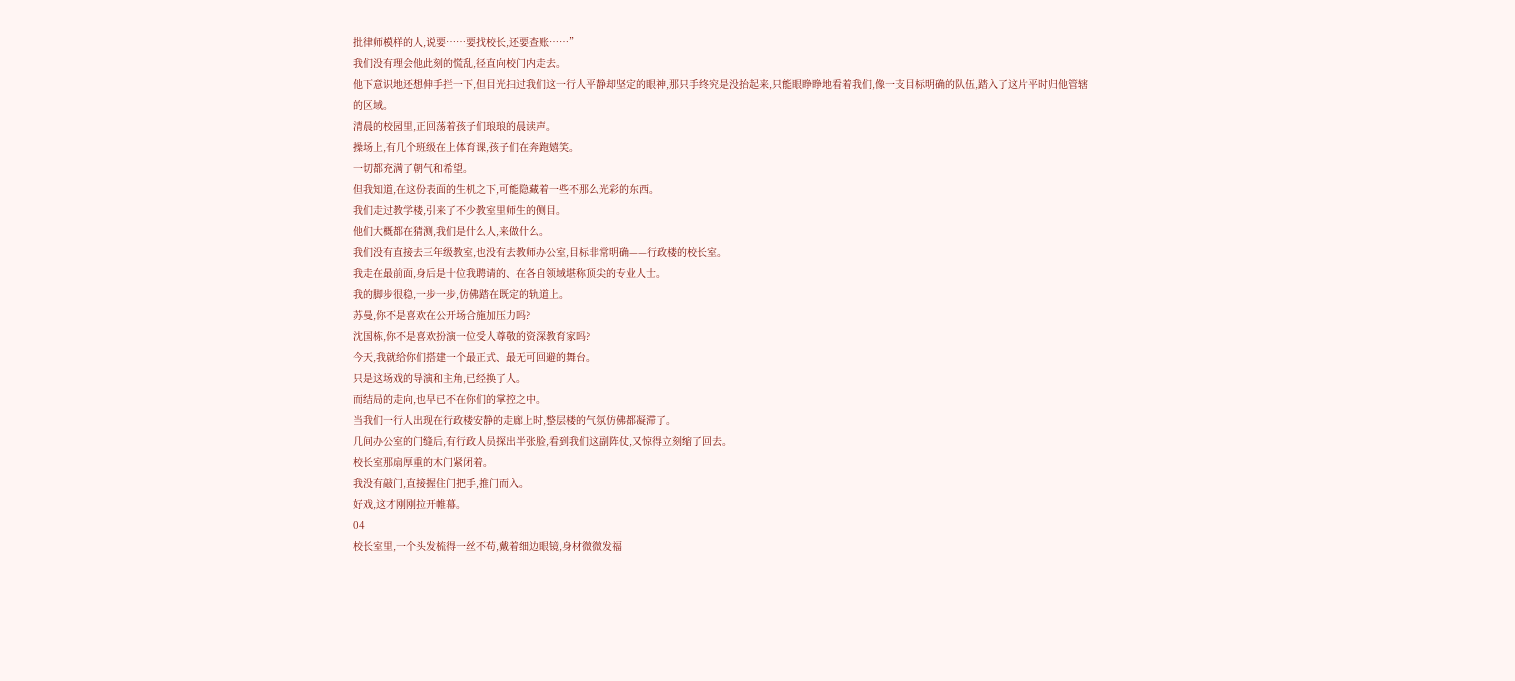批律师模样的人,说要……要找校长,还要查账……”
我们没有理会他此刻的慌乱,径直向校门内走去。
他下意识地还想伸手拦一下,但目光扫过我们这一行人平静却坚定的眼神,那只手终究是没抬起来,只能眼睁睁地看着我们,像一支目标明确的队伍,踏入了这片平时归他管辖的区域。
清晨的校园里,正回荡着孩子们琅琅的晨读声。
操场上,有几个班级在上体育课,孩子们在奔跑嬉笑。
一切都充满了朝气和希望。
但我知道,在这份表面的生机之下,可能隐藏着一些不那么光彩的东西。
我们走过教学楼,引来了不少教室里师生的侧目。
他们大概都在猜测,我们是什么人,来做什么。
我们没有直接去三年级教室,也没有去教师办公室,目标非常明确——行政楼的校长室。
我走在最前面,身后是十位我聘请的、在各自领域堪称顶尖的专业人士。
我的脚步很稳,一步一步,仿佛踏在既定的轨道上。
苏曼,你不是喜欢在公开场合施加压力吗?
沈国栋,你不是喜欢扮演一位受人尊敬的资深教育家吗?
今天,我就给你们搭建一个最正式、最无可回避的舞台。
只是这场戏的导演和主角,已经换了人。
而结局的走向,也早已不在你们的掌控之中。
当我们一行人出现在行政楼安静的走廊上时,整层楼的气氛仿佛都凝滞了。
几间办公室的门缝后,有行政人员探出半张脸,看到我们这副阵仗,又惊得立刻缩了回去。
校长室那扇厚重的木门紧闭着。
我没有敲门,直接握住门把手,推门而入。
好戏,这才刚刚拉开帷幕。
04
校长室里,一个头发梳得一丝不苟,戴着细边眼镜,身材微微发福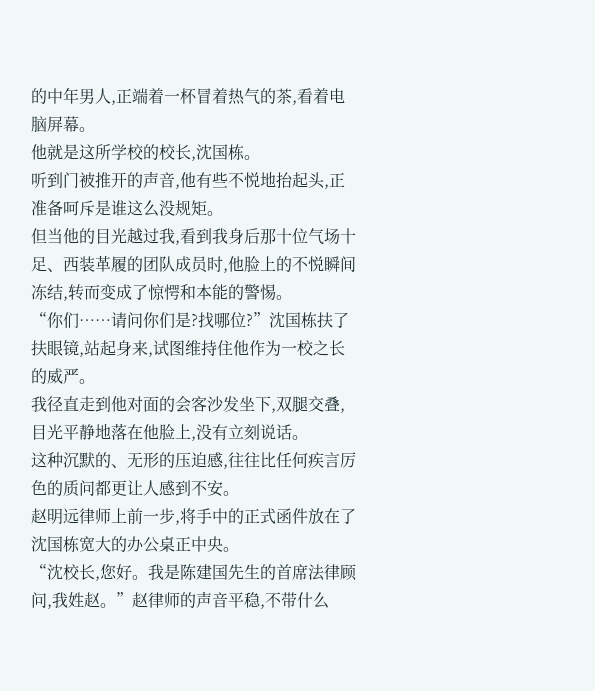的中年男人,正端着一杯冒着热气的茶,看着电脑屏幕。
他就是这所学校的校长,沈国栋。
听到门被推开的声音,他有些不悦地抬起头,正准备呵斥是谁这么没规矩。
但当他的目光越过我,看到我身后那十位气场十足、西装革履的团队成员时,他脸上的不悦瞬间冻结,转而变成了惊愕和本能的警惕。
“你们……请问你们是?找哪位?”沈国栋扶了扶眼镜,站起身来,试图维持住他作为一校之长的威严。
我径直走到他对面的会客沙发坐下,双腿交叠,目光平静地落在他脸上,没有立刻说话。
这种沉默的、无形的压迫感,往往比任何疾言厉色的质问都更让人感到不安。
赵明远律师上前一步,将手中的正式函件放在了沈国栋宽大的办公桌正中央。
“沈校长,您好。我是陈建国先生的首席法律顾问,我姓赵。”赵律师的声音平稳,不带什么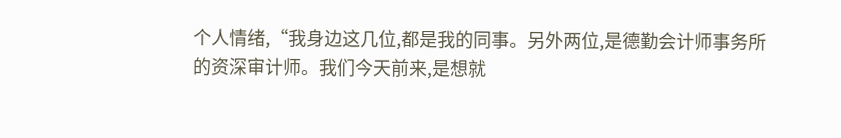个人情绪,“我身边这几位,都是我的同事。另外两位,是德勤会计师事务所的资深审计师。我们今天前来,是想就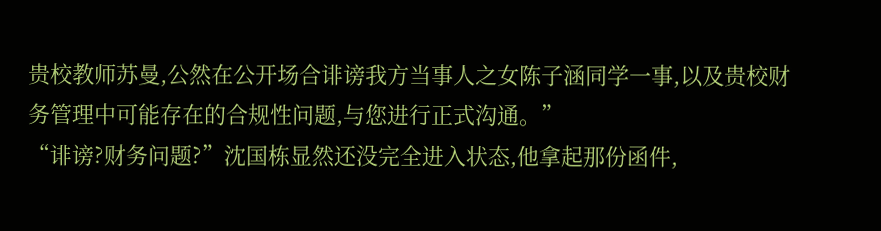贵校教师苏曼,公然在公开场合诽谤我方当事人之女陈子涵同学一事,以及贵校财务管理中可能存在的合规性问题,与您进行正式沟通。”
“诽谤?财务问题?”沈国栋显然还没完全进入状态,他拿起那份函件,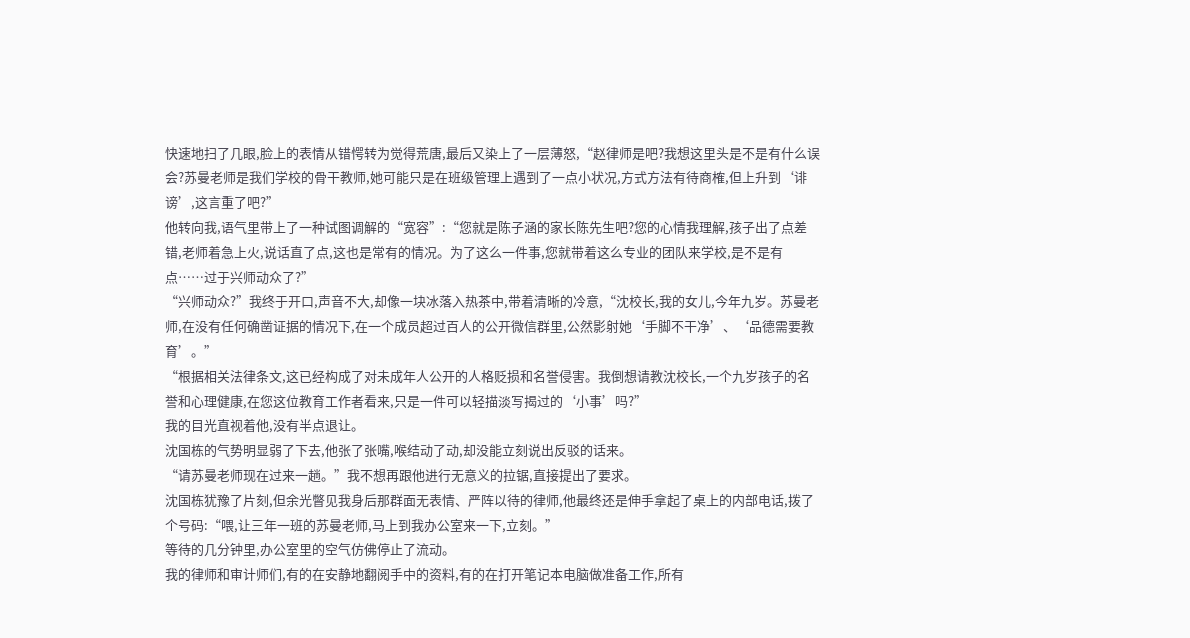快速地扫了几眼,脸上的表情从错愕转为觉得荒唐,最后又染上了一层薄怒,“赵律师是吧?我想这里头是不是有什么误会?苏曼老师是我们学校的骨干教师,她可能只是在班级管理上遇到了一点小状况,方式方法有待商榷,但上升到‘诽谤’,这言重了吧?”
他转向我,语气里带上了一种试图调解的“宽容”:“您就是陈子涵的家长陈先生吧?您的心情我理解,孩子出了点差错,老师着急上火,说话直了点,这也是常有的情况。为了这么一件事,您就带着这么专业的团队来学校,是不是有点……过于兴师动众了?”
“兴师动众?”我终于开口,声音不大,却像一块冰落入热茶中,带着清晰的冷意,“沈校长,我的女儿,今年九岁。苏曼老师,在没有任何确凿证据的情况下,在一个成员超过百人的公开微信群里,公然影射她‘手脚不干净’、‘品德需要教育’。”
“根据相关法律条文,这已经构成了对未成年人公开的人格贬损和名誉侵害。我倒想请教沈校长,一个九岁孩子的名誉和心理健康,在您这位教育工作者看来,只是一件可以轻描淡写揭过的‘小事’吗?”
我的目光直视着他,没有半点退让。
沈国栋的气势明显弱了下去,他张了张嘴,喉结动了动,却没能立刻说出反驳的话来。
“请苏曼老师现在过来一趟。”我不想再跟他进行无意义的拉锯,直接提出了要求。
沈国栋犹豫了片刻,但余光瞥见我身后那群面无表情、严阵以待的律师,他最终还是伸手拿起了桌上的内部电话,拨了个号码:“喂,让三年一班的苏曼老师,马上到我办公室来一下,立刻。”
等待的几分钟里,办公室里的空气仿佛停止了流动。
我的律师和审计师们,有的在安静地翻阅手中的资料,有的在打开笔记本电脑做准备工作,所有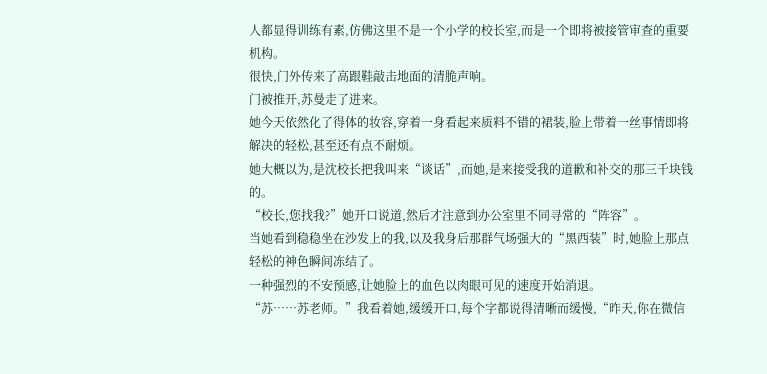人都显得训练有素,仿佛这里不是一个小学的校长室,而是一个即将被接管审查的重要机构。
很快,门外传来了高跟鞋敲击地面的清脆声响。
门被推开,苏曼走了进来。
她今天依然化了得体的妆容,穿着一身看起来质料不错的裙装,脸上带着一丝事情即将解决的轻松,甚至还有点不耐烦。
她大概以为,是沈校长把我叫来“谈话”,而她,是来接受我的道歉和补交的那三千块钱的。
“校长,您找我?”她开口说道,然后才注意到办公室里不同寻常的“阵容”。
当她看到稳稳坐在沙发上的我,以及我身后那群气场强大的“黑西装”时,她脸上那点轻松的神色瞬间冻结了。
一种强烈的不安预感,让她脸上的血色以肉眼可见的速度开始消退。
“苏……苏老师。”我看着她,缓缓开口,每个字都说得清晰而缓慢,“昨天,你在微信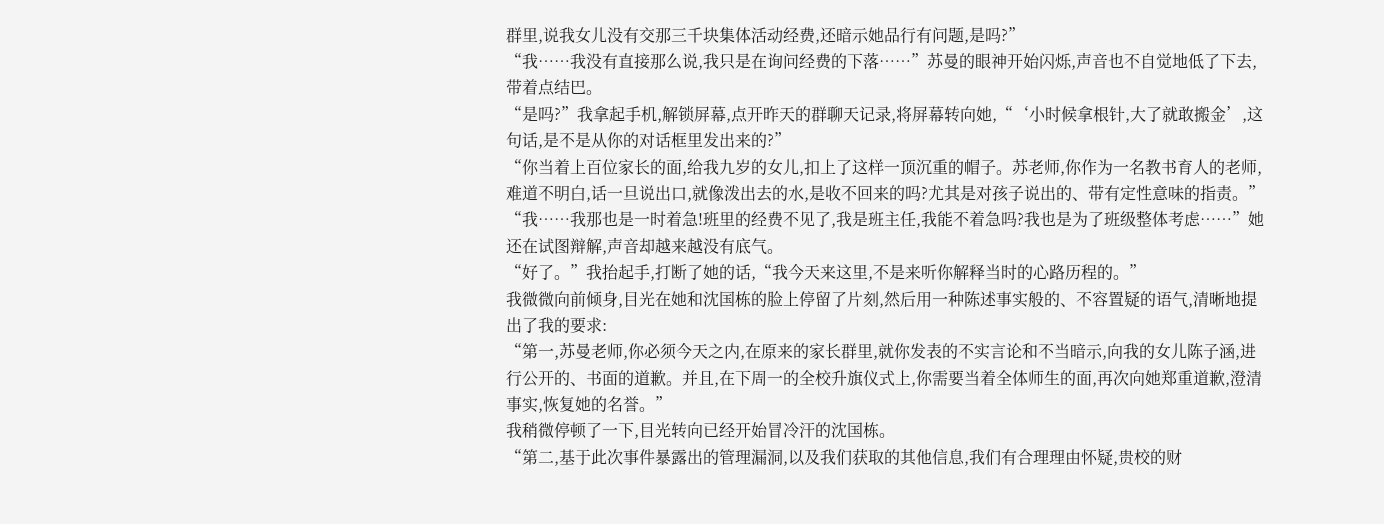群里,说我女儿没有交那三千块集体活动经费,还暗示她品行有问题,是吗?”
“我……我没有直接那么说,我只是在询问经费的下落……”苏曼的眼神开始闪烁,声音也不自觉地低了下去,带着点结巴。
“是吗?”我拿起手机,解锁屏幕,点开昨天的群聊天记录,将屏幕转向她,“‘小时候拿根针,大了就敢搬金’,这句话,是不是从你的对话框里发出来的?”
“你当着上百位家长的面,给我九岁的女儿,扣上了这样一顶沉重的帽子。苏老师,你作为一名教书育人的老师,难道不明白,话一旦说出口,就像泼出去的水,是收不回来的吗?尤其是对孩子说出的、带有定性意味的指责。”
“我……我那也是一时着急!班里的经费不见了,我是班主任,我能不着急吗?我也是为了班级整体考虑……”她还在试图辩解,声音却越来越没有底气。
“好了。”我抬起手,打断了她的话,“我今天来这里,不是来听你解释当时的心路历程的。”
我微微向前倾身,目光在她和沈国栋的脸上停留了片刻,然后用一种陈述事实般的、不容置疑的语气,清晰地提出了我的要求:
“第一,苏曼老师,你必须今天之内,在原来的家长群里,就你发表的不实言论和不当暗示,向我的女儿陈子涵,进行公开的、书面的道歉。并且,在下周一的全校升旗仪式上,你需要当着全体师生的面,再次向她郑重道歉,澄清事实,恢复她的名誉。”
我稍微停顿了一下,目光转向已经开始冒冷汗的沈国栋。
“第二,基于此次事件暴露出的管理漏洞,以及我们获取的其他信息,我们有合理理由怀疑,贵校的财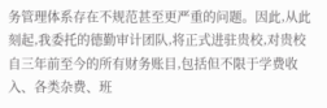务管理体系存在不规范甚至更严重的问题。因此,从此刻起,我委托的德勤审计团队,将正式进驻贵校,对贵校自三年前至今的所有财务账目,包括但不限于学费收入、各类杂费、班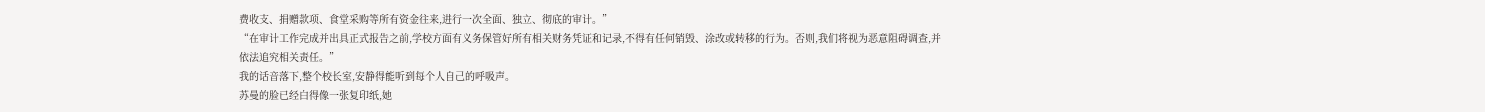费收支、捐赠款项、食堂采购等所有资金往来,进行一次全面、独立、彻底的审计。”
“在审计工作完成并出具正式报告之前,学校方面有义务保管好所有相关财务凭证和记录,不得有任何销毁、涂改或转移的行为。否则,我们将视为恶意阻碍调查,并依法追究相关责任。”
我的话音落下,整个校长室,安静得能听到每个人自己的呼吸声。
苏曼的脸已经白得像一张复印纸,她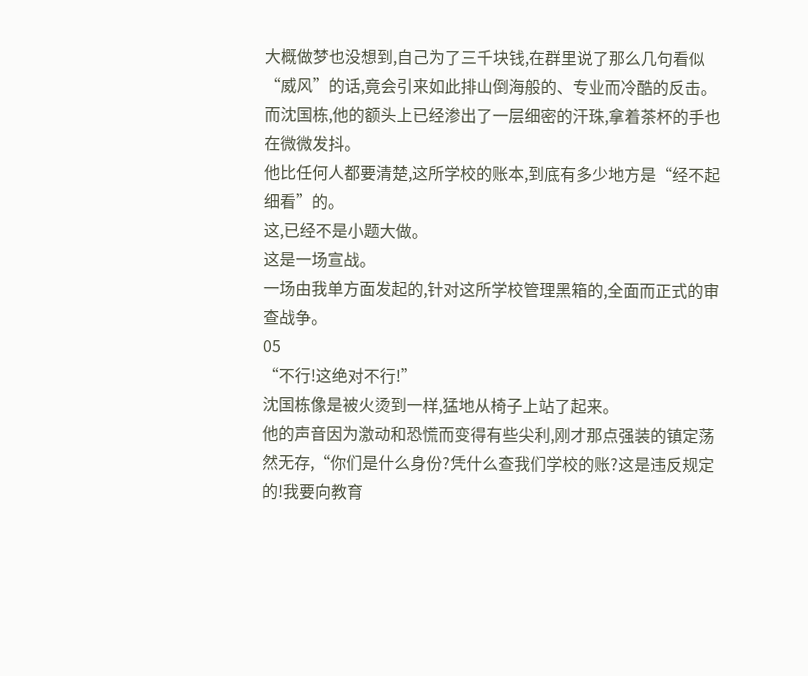大概做梦也没想到,自己为了三千块钱,在群里说了那么几句看似“威风”的话,竟会引来如此排山倒海般的、专业而冷酷的反击。
而沈国栋,他的额头上已经渗出了一层细密的汗珠,拿着茶杯的手也在微微发抖。
他比任何人都要清楚,这所学校的账本,到底有多少地方是“经不起细看”的。
这,已经不是小题大做。
这是一场宣战。
一场由我单方面发起的,针对这所学校管理黑箱的,全面而正式的审查战争。
05
“不行!这绝对不行!”
沈国栋像是被火烫到一样,猛地从椅子上站了起来。
他的声音因为激动和恐慌而变得有些尖利,刚才那点强装的镇定荡然无存,“你们是什么身份?凭什么查我们学校的账?这是违反规定的!我要向教育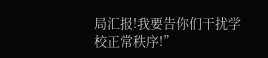局汇报!我要告你们干扰学校正常秩序!”